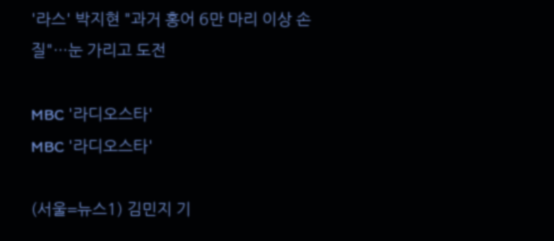'라스' 박지현 "과거 홍어 6만 마리 이상 손질"…눈 가리고 도전

MBC '라디오스타'
MBC '라디오스타'

(서울=뉴스1) 김민지 기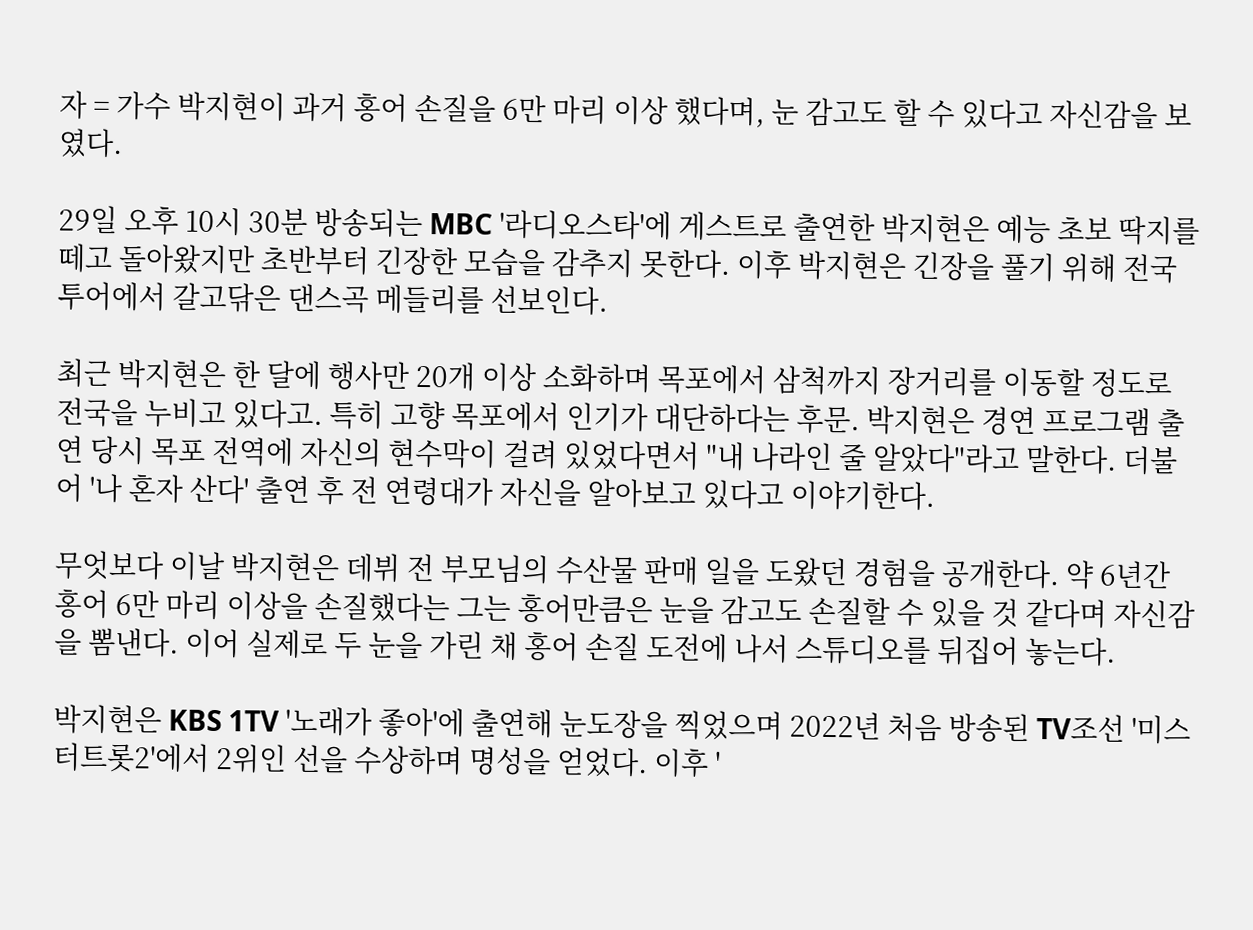자 = 가수 박지현이 과거 홍어 손질을 6만 마리 이상 했다며, 눈 감고도 할 수 있다고 자신감을 보였다.

29일 오후 10시 30분 방송되는 MBC '라디오스타'에 게스트로 출연한 박지현은 예능 초보 딱지를 떼고 돌아왔지만 초반부터 긴장한 모습을 감추지 못한다. 이후 박지현은 긴장을 풀기 위해 전국 투어에서 갈고닦은 댄스곡 메들리를 선보인다.

최근 박지현은 한 달에 행사만 20개 이상 소화하며 목포에서 삼척까지 장거리를 이동할 정도로 전국을 누비고 있다고. 특히 고향 목포에서 인기가 대단하다는 후문. 박지현은 경연 프로그램 출연 당시 목포 전역에 자신의 현수막이 걸려 있었다면서 "내 나라인 줄 알았다"라고 말한다. 더불어 '나 혼자 산다' 출연 후 전 연령대가 자신을 알아보고 있다고 이야기한다.

무엇보다 이날 박지현은 데뷔 전 부모님의 수산물 판매 일을 도왔던 경험을 공개한다. 약 6년간 홍어 6만 마리 이상을 손질했다는 그는 홍어만큼은 눈을 감고도 손질할 수 있을 것 같다며 자신감을 뽐낸다. 이어 실제로 두 눈을 가린 채 홍어 손질 도전에 나서 스튜디오를 뒤집어 놓는다.

박지현은 KBS 1TV '노래가 좋아'에 출연해 눈도장을 찍었으며 2022년 처음 방송된 TV조선 '미스터트롯2'에서 2위인 선을 수상하며 명성을 얻었다. 이후 '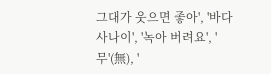그대가 웃으면 좋아', '바다 사나이', '녹아 버려요', '무'(無), '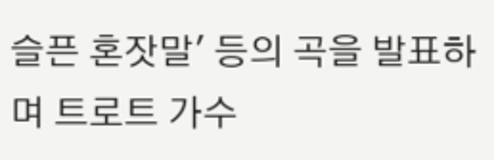슬픈 혼잣말' 등의 곡을 발표하며 트로트 가수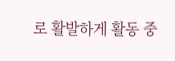로 활발하게 활동 중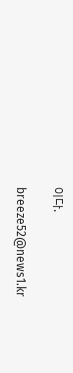이다.

breeze52@news1.kr